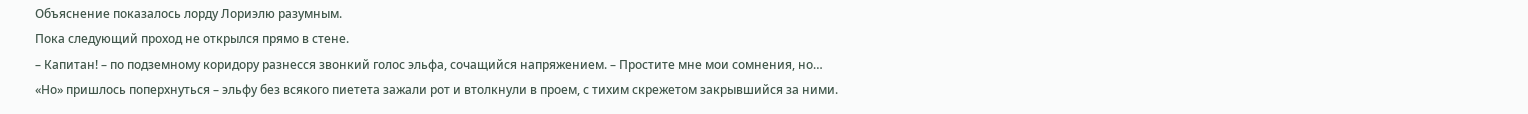Объяснение показалось лорду Лориэлю разумным.
Пока следующий проход не открылся прямо в стене.
– Капитан! – по подземному коридору разнесся звонкий голос эльфа, сочащийся напряжением. – Простите мне мои сомнения, но…
«Но» пришлось поперхнуться – эльфу без всякого пиетета зажали рот и втолкнули в проем, с тихим скрежетом закрывшийся за ними.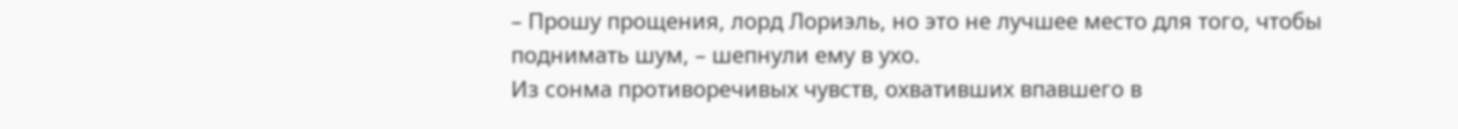– Прошу прощения, лорд Лориэль, но это не лучшее место для того, чтобы поднимать шум, – шепнули ему в ухо.
Из сонма противоречивых чувств, охвативших впавшего в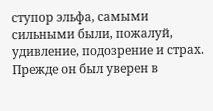ступор эльфа, самыми сильными были, пожалуй, удивление, подозрение и страх. Прежде он был уверен в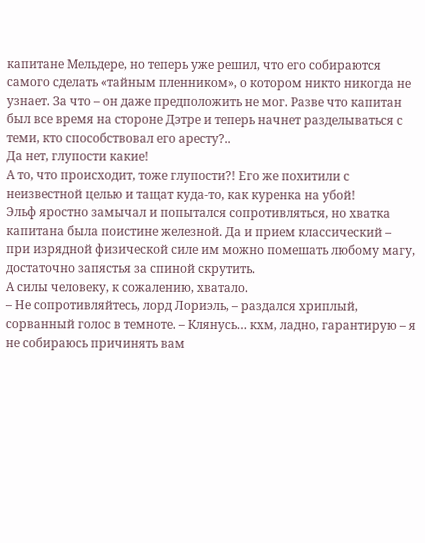капитане Мельдере, но теперь уже решил, что его собираются самого сделать «тайным пленником», о котором никто никогда не узнает. За что – он даже предположить не мог. Разве что капитан был все время на стороне Дэтре и теперь начнет разделываться с теми, кто способствовал его аресту?..
Да нет, глупости какие!
А то, что происходит, тоже глупости?! Его же похитили с неизвестной целью и тащат куда-то, как куренка на убой!
Эльф яростно замычал и попытался сопротивляться, но хватка капитана была поистине железной. Да и прием классический – при изрядной физической силе им можно помешать любому магу, достаточно запястья за спиной скрутить.
А силы человеку, к сожалению, хватало.
– Не сопротивляйтесь, лорд Лориэль, – раздался хриплый, сорванный голос в темноте. – Клянусь… кхм, ладно, гарантирую – я не собираюсь причинять вам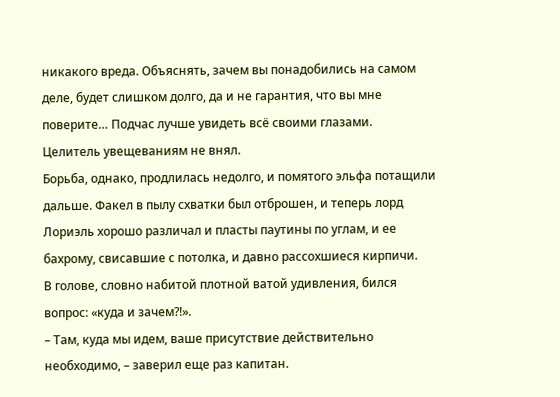никакого вреда. Объяснять, зачем вы понадобились на самом деле, будет слишком долго, да и не гарантия, что вы мне поверите… Подчас лучше увидеть всё своими глазами.
Целитель увещеваниям не внял.
Борьба, однако, продлилась недолго, и помятого эльфа потащили дальше. Факел в пылу схватки был отброшен, и теперь лорд Лориэль хорошо различал и пласты паутины по углам, и ее бахрому, свисавшие с потолка, и давно рассохшиеся кирпичи.
В голове, словно набитой плотной ватой удивления, бился вопрос: «куда и зачем?!».
– Там, куда мы идем, ваше присутствие действительно необходимо, – заверил еще раз капитан.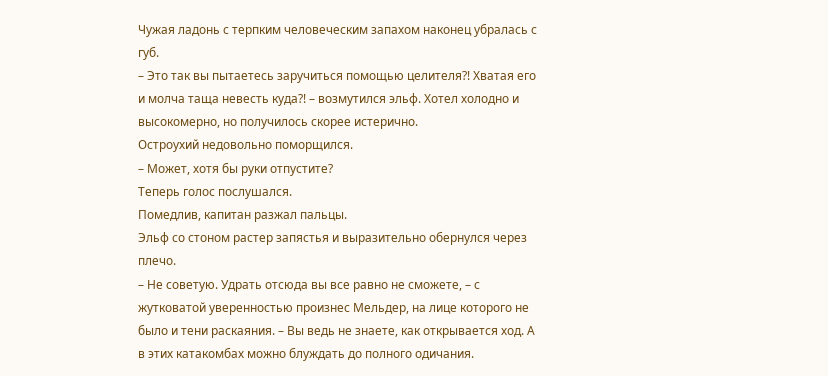Чужая ладонь с терпким человеческим запахом наконец убралась с губ.
– Это так вы пытаетесь заручиться помощью целителя?! Хватая его и молча таща невесть куда?! – возмутился эльф. Хотел холодно и высокомерно, но получилось скорее истерично.
Остроухий недовольно поморщился.
– Может, хотя бы руки отпустите?
Теперь голос послушался.
Помедлив, капитан разжал пальцы.
Эльф со стоном растер запястья и выразительно обернулся через плечо.
– Не советую. Удрать отсюда вы все равно не сможете, – с жутковатой уверенностью произнес Мельдер, на лице которого не было и тени раскаяния. – Вы ведь не знаете, как открывается ход. А в этих катакомбах можно блуждать до полного одичания.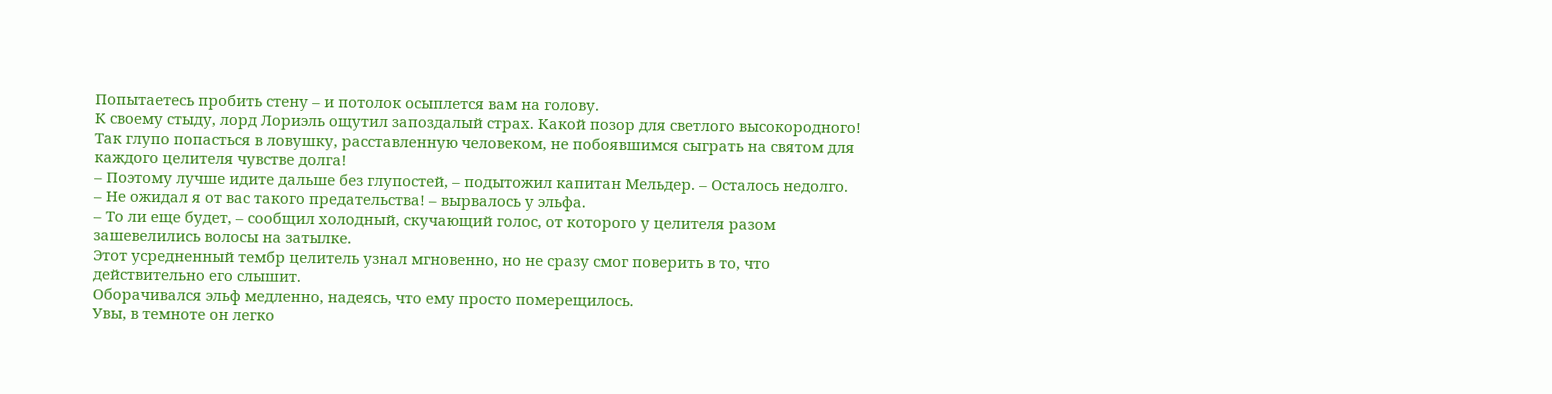Попытаетесь пробить стену – и потолок осыплется вам на голову.
К своему стыду, лорд Лориэль ощутил запоздалый страх. Какой позор для светлого высокородного! Так глупо попасться в ловушку, расставленную человеком, не побоявшимся сыграть на святом для каждого целителя чувстве долга!
– Поэтому лучше идите дальше без глупостей, – подытожил капитан Мельдер. – Осталось недолго.
– Не ожидал я от вас такого предательства! – вырвалось у эльфа.
– То ли еще будет, – сообщил холодный, скучающий голос, от которого у целителя разом зашевелились волосы на затылке.
Этот усредненный тембр целитель узнал мгновенно, но не сразу смог поверить в то, что действительно его слышит.
Оборачивался эльф медленно, надеясь, что ему просто померещилось.
Увы, в темноте он легко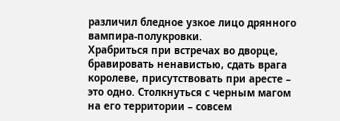различил бледное узкое лицо дрянного вампира-полукровки.
Храбриться при встречах во дворце, бравировать ненавистью, сдать врага королеве, присутствовать при аресте – это одно. Столкнуться с черным магом на его территории – совсем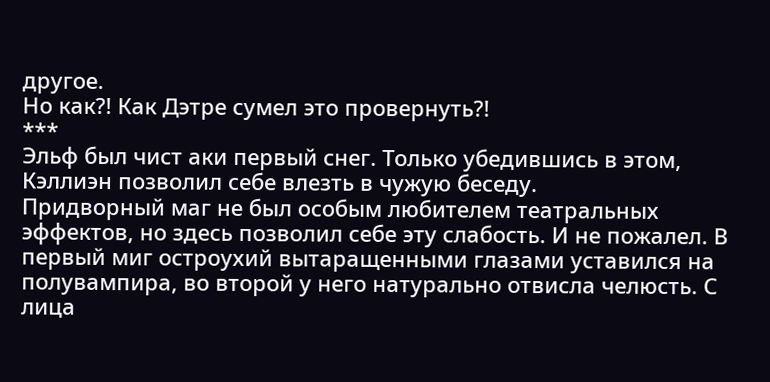другое.
Но как?! Как Дэтре сумел это провернуть?!
***
Эльф был чист аки первый снег. Только убедившись в этом, Кэллиэн позволил себе влезть в чужую беседу.
Придворный маг не был особым любителем театральных эффектов, но здесь позволил себе эту слабость. И не пожалел. В первый миг остроухий вытаращенными глазами уставился на полувампира, во второй у него натурально отвисла челюсть. С лица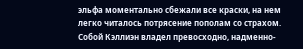эльфа моментально сбежали все краски, на нем легко читалось потрясение пополам со страхом.
Собой Кэллиэн владел превосходно, надменно-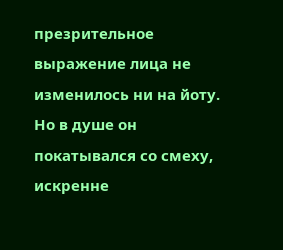презрительное выражение лица не изменилось ни на йоту. Но в душе он покатывался со смеху, искренне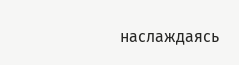наслаждаясь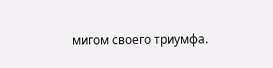мигом своего триумфа.